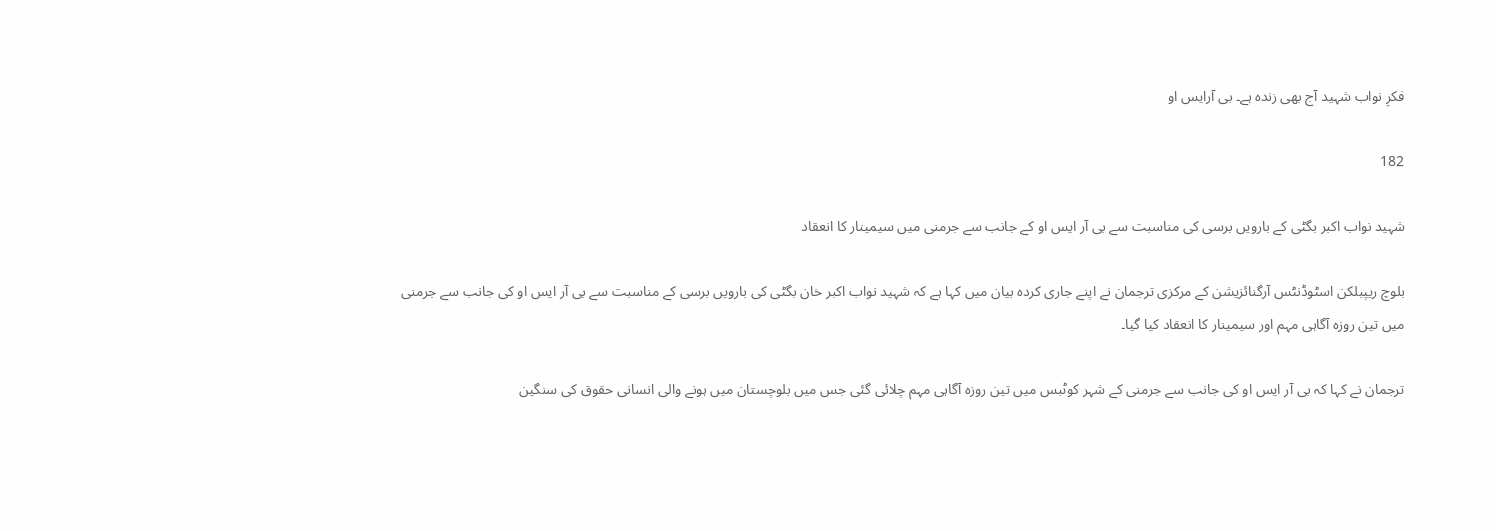فکرِ نواب شہید آج بھی زندہ ہے۔ بی آرایس او

182

شہید نواب اکبر بگٹی کے بارویں برسی کی مناسبت سے بی آر ایس او کے جانب سے جرمنی میں سیمینار کا انعقاد

بلوچ ریپبلکن اسٹوڈنٹس آرگنائزیشن کے مرکزی ترجمان نے اپنے جاری کردہ بیان میں کہا ہے کہ شہید نواب اکبر خان بگٹی کی بارویں برسی کے مناسبت سے بی آر ایس او کی جانب سے جرمنی میں تین روزہ آگاہی مہم اور سیمینار کا انعقاد کیا گیا۔

ترجمان نے کہا کہ بی آر ایس او کی جانب سے جرمنی کے شہر کوٹبس میں تین روزہ آگاہی مہم چلائی گئی جس میں بلوچستان میں ہونے والی انسانی حقوق کی سنگین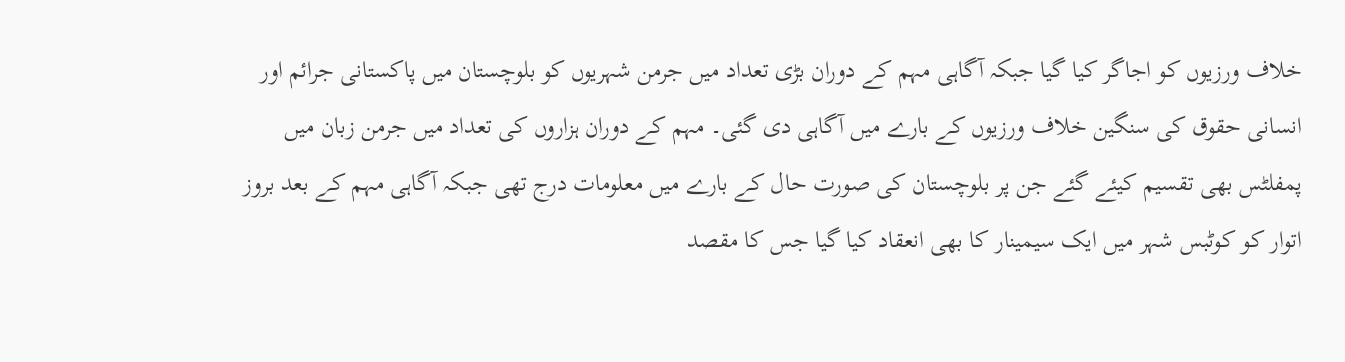خلاف ورزیوں کو اجاگر کیا گیا جبکہ آگاہی مہم کے دوران بڑی تعداد میں جرمن شہریوں کو بلوچستان میں پاکستانی جرائم اور انسانی حقوق کی سنگین خلاف ورزیوں کے بارے میں آگاہی دی گئی۔ مہم کے دوران ہزاروں کی تعداد میں جرمن زبان میں پمفلٹس بھی تقسیم کیئے گئے جن پر بلوچستان کی صورت حال کے بارے میں معلومات درج تھی جبکہ آگاہی مہم کے بعد بروز اتوار کو کوٹبس شہر میں ایک سیمینار کا بھی انعقاد کیا گیا جس کا مقصد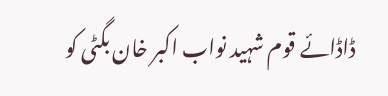ڈاڈائے قوم شہید نواب اکبر خان بگٹی کو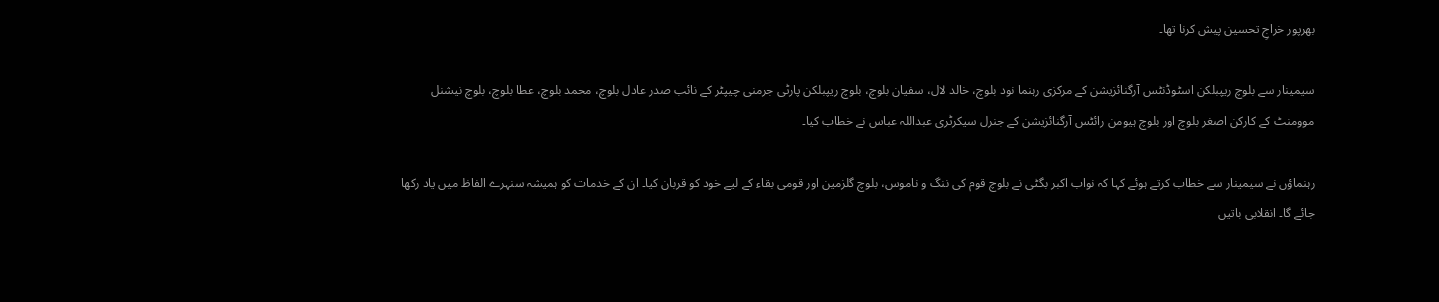بھرپور خراجِ تحسین پیش کرنا تھا۔

سیمینار سے بلوچ ریپبلکن اسٹوڈنٹس آرگنائزیشن کے مرکزی رہنما نود بلوچ، خالد لال، سفیان بلوچ، بلوچ ریپبلکن پارٹی جرمنی چیپٹر کے نائب صدر عادل بلوچ، محمد بلوچ، عطا بلوچ، بلوچ نیشنل موومنٹ کے کارکن اصغر بلوچ اور بلوچ ہیومن رائٹس آرگنائزیشن کے جنرل سیکرٹری عبداللہ عباس نے خطاب کیا۔

رہنماؤں نے سیمینار سے خطاب کرتے ہوئے کہا کہ نواب اکبر بگٹی نے بلوچ قوم کی ننگ و ناموس، بلوچ گلزمین اور قومی بقاء کے لیے خود کو قربان کیا۔ ان کے خدمات کو ہمیشہ سنہرے الفاظ میں یاد رکھا جائے گا۔ انقلابی باتیں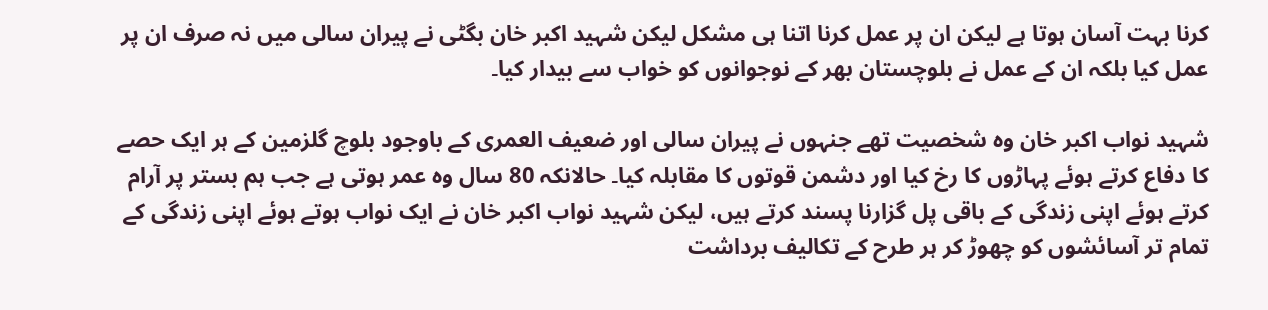کرنا بہت آسان ہوتا ہے لیکن ان پر عمل کرنا اتنا ہی مشکل لیکن شہید اکبر خان بگٹی نے پیران سالی میں نہ صرف ان پر عمل کیا بلکہ ان کے عمل نے بلوچستان بھر کے نوجوانوں کو خواب سے بیدار کیا۔

شہید نواب اکبر خان وہ شخصیت تھے جنہوں نے پیران سالی اور ضعیف العمری کے باوجود بلوچ گلزمین کے ہر ایک حصے کا دفاع کرتے ہوئے پہاڑوں کا رخ کیا اور دشمن قوتوں کا مقابلہ کیا۔ حالانکہ 80 سال وہ عمر ہوتی ہے جب ہم بستر پر آرام کرتے ہوئے اپنی زندگی کے باقی پل گزارنا پسند کرتے ہیں، لیکن شہید نواب اکبر خان نے ایک نواب ہوتے ہوئے اپنی زندگی کے تمام تر آسائشوں کو چھوڑ کر ہر طرح کے تکالیف برداشت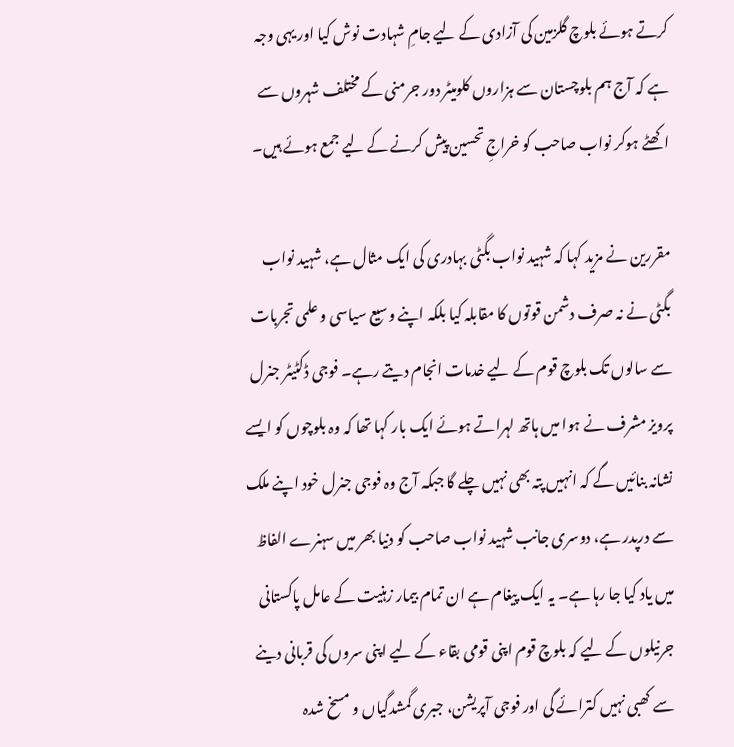کرتے ہوئے بلوچ گلزمین کی آزادی کے لیے جامِ شہادت نوش کیا اور یہی وجہ ہے کہ آج ہم بلوچستان سے ہزاروں کلومیٹر دور جرمنی کے مختلف شہروں سے اکھٹے ہوکر نواب صاحب کو خراجِ تحسین پیش کرنے کے لیے جمع ہوئے ہیں۔

مقررین نے مزید کہا کہ شہید نواب بگٹی بہادری کی ایک مثال ہے، شہید نواب بگٹی نے نہ صرف دشمن قوتوں کا مقابلہ کیا بلکہ اپنے وسیع سیاسی و علمی تجربات سے سالوں تک بلوچ قوم کے لیے خدمات انجام دیتے رہے۔ فوجی ڈکٹیٹر جنرل پرویز مشرف نے ہوا میں ہاتھ لہراتے ہوئے ایک بار کہا تھا کہ وہ بلوچوں کو ایسے نشانہ بنائیں گے کہ انہیں پتہ بھی نہیں چلے گا جبکہ آج وہ فوجی جنرل خود اپنے ملک سے درپدر ہے، دوسری جانب شہید نواب صاحب کو دنیا بھر میں سہنرے الفاظ میں یاد کیا جا رہا ہے۔ یہ ایک پیغام ہے ان تمام بیمار زہنیت کے عامل پاکستانی جرنیلوں کے لیے کہ بلوچ قوم اپنی قومی بقاء کے لیے اپنی سروں کی قربانی دینے سے کھبی نہیں کترائے گی اور فوجی آپریشن، جبری گمشدگیاں و مسخ شدہ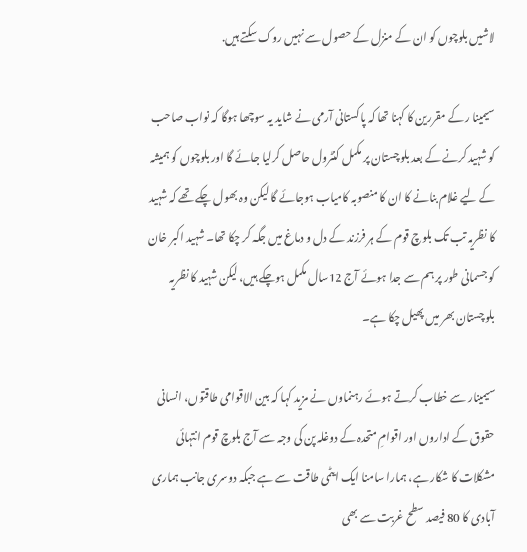لاشیں بلوچوں کو ان کے منزل کے حصول سے نہیں روک سکتے ہیں.

سیمینا ر کے مقررین کا کہنا تھا کہ پاکستانی آرمی نے شاید یہ سوچھا ہوگا کہ نواب صاحب کو شہید کرنے کے بعد بلوچستان پر مکمل کنٹرول حاصل کرلیا جائے گا اور بلوچوں کو ہمیشہ کے لیے غلام بنانے کا ان کا منصوبہ کامیاب ہوجائے گا لیکن وہ بھول چکے تھے کہ شہید کا نظریہ تب تک بلوچ قوم کے ہر فرزند کے دل و دماغ میں جگہ کر چکا تھا۔ شہید اکبر خان کو جسمانی طور پر ہم سے جدا ہوئے آج 12سال مکمل ہوچکے ہیں، لیکن شہید کا نظریہ بلوچستان بھر میں پھیل چکا ہے۔

سیمینار سے خطاب کرتے ہوئے رہنماوں نے مزید کہا کہ بین الاقوامی طاقتوں، انسانی حقوق کے اداروں اور اقوامِ متحدہ کے دوغلہ پن کی وجہ سے آج بلوچ قوم انتہائی مشکلات کا شکار ہے، ہمارا سامنا ایک ایٹمی طاقت سے ہے جبکہ دوسری جانب ہماری آبادی کا 80 فیصد سطح غربت سے بھی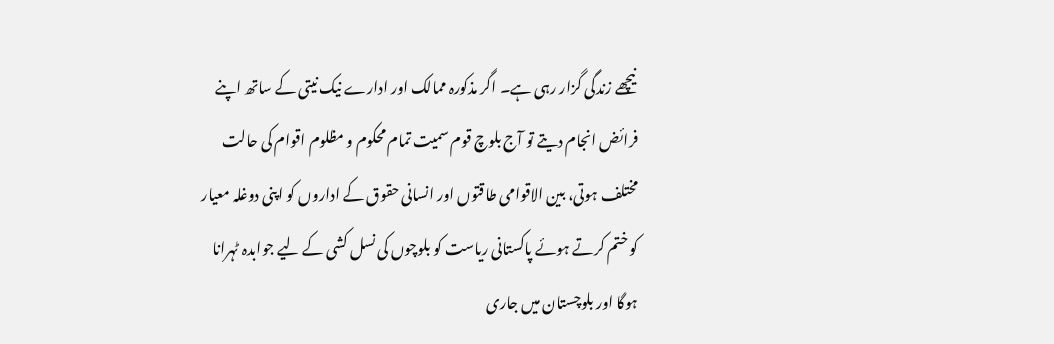نیچھے زندگی گزار رہی ہے۔ اگر مذکورہ ممالک اور ادارے نیک نیتی کے ساتھ اپنے فرائض انجام دیتے تو آج بلوچ قوم سمیت تمام محکوم و مظلوم اقوام کی حالت مختلف ہوتی، بین الاقوامی طاقتوں اور انسانی حقوق کے اداروں کو اپنی دوغلہ معیار کو ختم کرتے ہوئے پاکستانی ریاست کو بلوچوں کی نسل کشی کے لیے جوابدہ ٹہرانا ہوگا اور بلوچستان میں جاری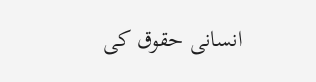انسانی حقوق کی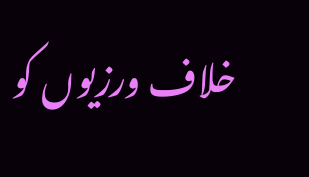خلاف ورزیوں کو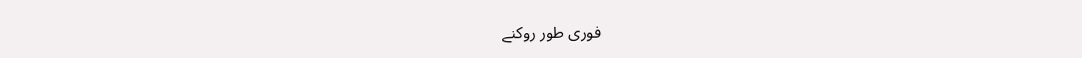فوری طور روکنے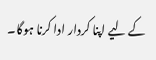کے لیے اپنا کردار ادا کرنا ہوگا۔